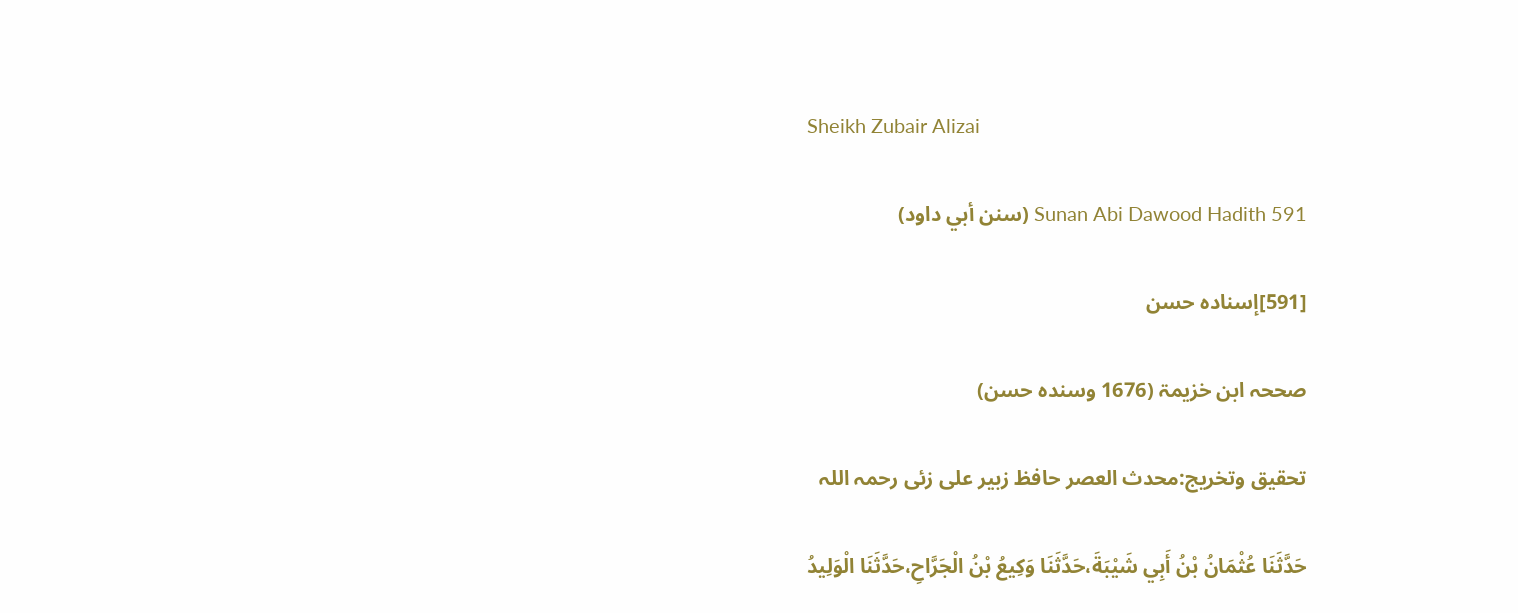Sheikh Zubair Alizai

Sunan Abi Dawood Hadith 591 (سنن أبي داود)

[591]إسنادہ حسن

صححہ ابن خزیمۃ (1676 وسندہ حسن)

تحقیق وتخریج:محدث العصر حافظ زبیر علی زئی رحمہ اللہ

حَدَّثَنَا عُثْمَانُ بْنُ أَبِي شَيْبَةَ،حَدَّثَنَا وَكِيعُ بْنُ الْجَرَّاحِ،حَدَّثَنَا الْوَلِيدُ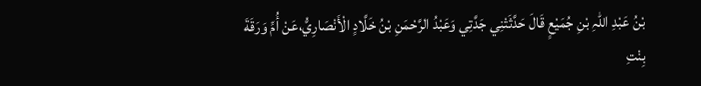بْنُ عَبْدِ اللہِ بْنِ جُمَيْعٍ قَالَ حَدَّثَتْنِي جَدَّتِي وَعَبْدُ الرَّحْمَنِ بْنُ خَلَّادٍ الْأَنْصَارِيُّ،عَنْ أُمِّ وَرَقَةَ بِنْتِ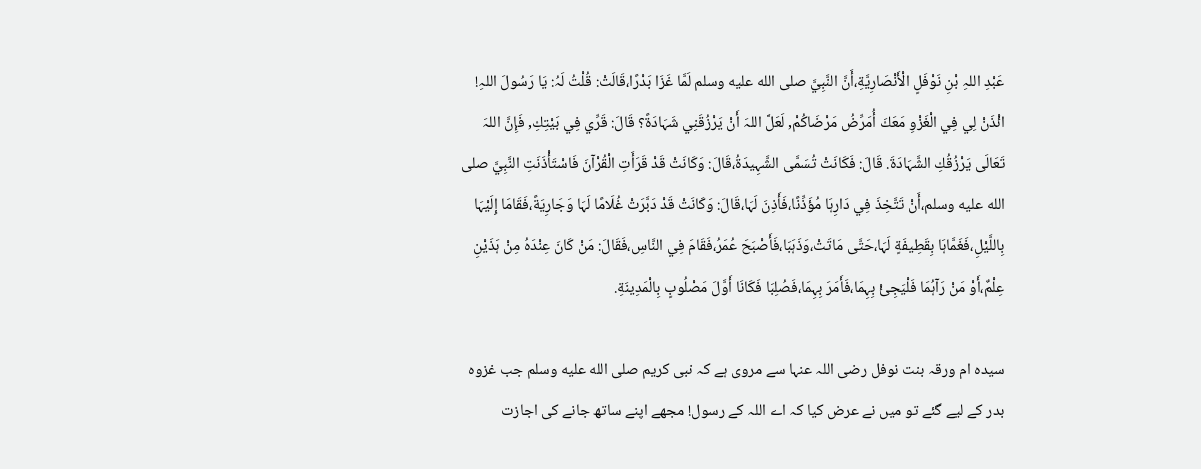عَبْدِ اللہِ بْنِ نَوْفَلٍ الْأَنْصَارِيَّةِ،أَنَّ النَّبِيَّ صلى الله عليه وسلم لَمَّا غَزَا بَدْرًا،قَالَتْ: قُلْتُ لَہُ: يَا رَسُولَ اللہِ! ائْذَنْ لِي فِي الْغَزْوِ مَعَكَ أُمَرِّضُ مَرْضَاكُمْ, لَعَلَّ اللہَ أَنْ يَرْزُقَنِي شَہَادَةً؟ قَالَ: قَرِّي فِي بَيْتِكِ, فَإِنَّ اللہَ تَعَالَی يَرْزُقُكِ الشَّہَادَةَ. قَالَ: فَكَانَتْ تُسَمَّی الشَّہِيدَةُ،قَالَ: وَكَانَتْ قَدْ قَرَأَتِ الْقُرْآنَ فَاسْتَأْذَنَتِ النَّبِيَّ صلى الله عليه وسلم،أَنْ تَتَّخِذَ فِي دَارِہَا مُؤَذِّنًا،فَأَذِنَ لَہَا،قَالَ: وَكَانَتْ قَدْ دَبَّرَتْ غُلَامًا لَہَا وَجَارِيَةً،فَقَامَا إِلَيْہَا بِاللَّيْلِ،فَغَمَّاہَا بِقَطِيفَةٍ لَہَا،حَتَّی مَاتَتْ،وَذَہَبَا،فَأَصْبَحَ عُمَرُ،فَقَامَ فِي النَّاسِ،فَقَالَ: مَنْ كَانَ عِنْدَہُ مِنْ ہَذَيْنِ عِلْمٌ،أَوْ مَنْ رَآہُمَا فَلْيَجِئْ بِہِمَا،فَأَمَرَ بِہِمَا،فَصُلِبَا فَكَانَا أَوَّلَ مَصْلُوبٍ بِالْمَدِينَةِ.

سیدہ ام ورقہ بنت نوفل رضی اللہ عنہا سے مروی ہے کہ نبی کریم صلى الله عليه وسلم جب غزوہ بدر کے لیے گئے تو میں نے عرض کیا کہ اے اللہ کے رسول! مجھے اپنے ساتھ جانے کی اجازت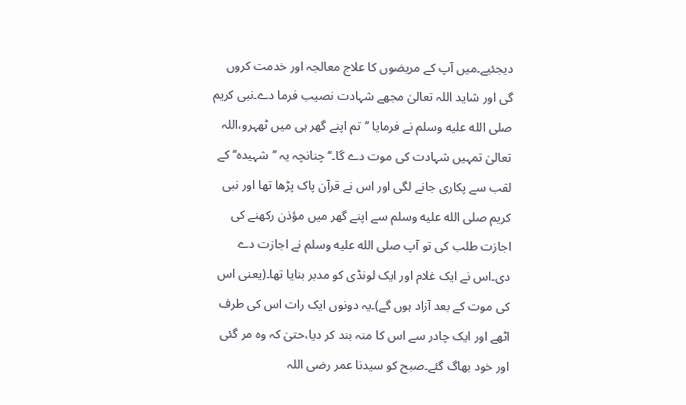دیجئیے۔میں آپ کے مریضوں کا علاج معالجہ اور خدمت کروں گی اور شاید اللہ تعالیٰ مجھے شہادت نصیب فرما دے۔نبی کریم صلى الله عليه وسلم نے فرمایا ’’تم اپنے گھر ہی میں ٹھہرو،اللہ تعالیٰ تمہیں شہادت کی موت دے گا۔‘‘ چنانچہ یہ ’’شہیدہ‘‘ کے لقب سے پکاری جانے لگی اور اس نے قرآن پاک پڑھا تھا اور نبی کریم صلى الله عليه وسلم سے اپنے گھر میں مؤذن رکھنے کی اجازت طلب کی تو آپ صلى الله عليه وسلم نے اجازت دے دی۔اس نے ایک غلام اور ایک لونڈی کو مدبر بنایا تھا۔(یعنی اس کی موت کے بعد آزاد ہوں گے)۔یہ دونوں ایک رات اس کی طرف اٹھے اور ایک چادر سے اس کا منہ بند کر دیا،حتیٰ کہ وہ مر گئی اور خود بھاگ گئے۔صبح کو سیدنا عمر رضی اللہ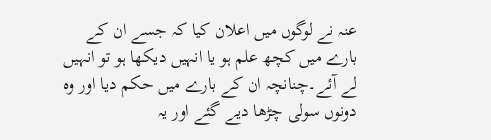عنہ نے لوگوں میں اعلان کیا کہ جسے ان کے بارے میں کچھ علم ہو یا انہیں دیکھا ہو تو انہیں لے آئے۔چنانچہ ان کے بارے میں حکم دیا اور وہ دونوں سولی چڑھا دیے گئے اور یہ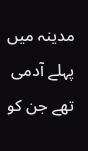مدینہ میں پہلے آدمی تھے جن کو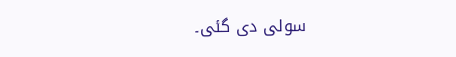سولی دی گئی۔